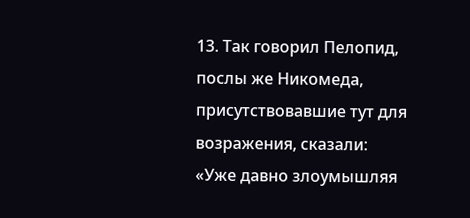13. Так говорил Пелопид, послы же Никомеда, присутствовавшие тут для возражения, сказали: «Уже давно злоумышляя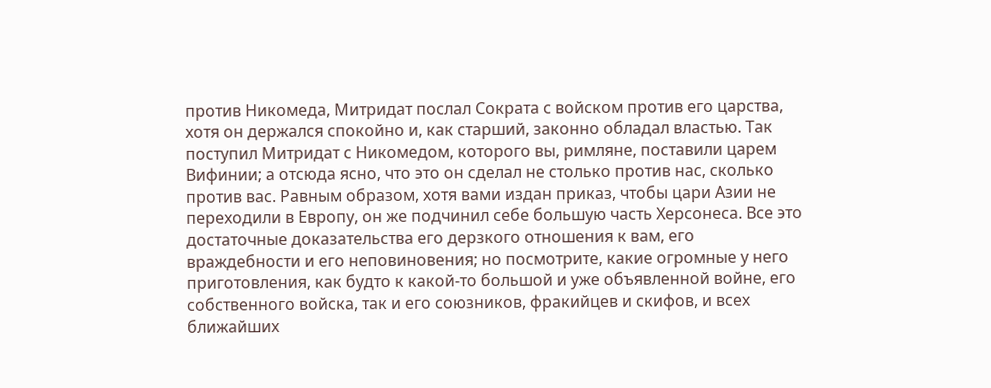против Никомеда, Митридат послал Сократа с войском против его царства, хотя он держался спокойно и, как старший, законно обладал властью. Так поступил Митридат с Никомедом, которого вы, римляне, поставили царем Вифинии; а отсюда ясно, что это он сделал не столько против нас, сколько против вас. Равным образом, хотя вами издан приказ, чтобы цари Азии не переходили в Европу, он же подчинил себе большую часть Херсонеса. Все это достаточные доказательства его дерзкого отношения к вам, его враждебности и его неповиновения; но посмотрите, какие огромные у него приготовления, как будто к какой-то большой и уже объявленной войне, его собственного войска, так и его союзников, фракийцев и скифов, и всех ближайших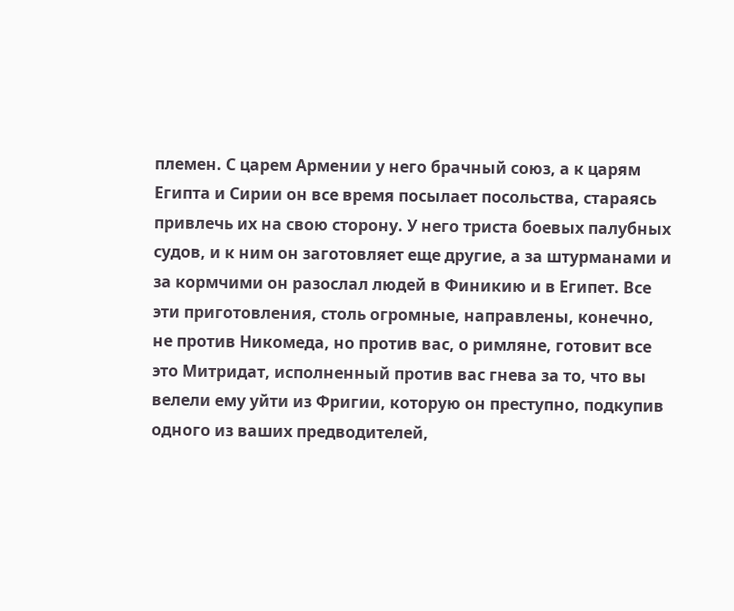племен. С царем Армении у него брачный союз, а к царям Египта и Сирии он все время посылает посольства, стараясь привлечь их на свою сторону. У него триста боевых палубных судов, и к ним он заготовляет еще другие, а за штурманами и за кормчими он разослал людей в Финикию и в Египет. Все эти приготовления, столь огромные, направлены, конечно, не против Никомеда, но против вас, о римляне, готовит все это Митридат, исполненный против вас гнева за то, что вы велели ему уйти из Фригии, которую он преступно, подкупив одного из ваших предводителей,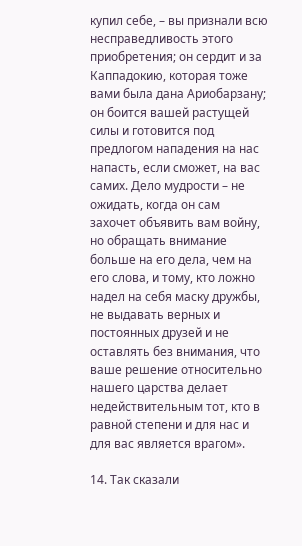купил себе, – вы признали всю несправедливость этого приобретения; он сердит и за Каппадокию, которая тоже вами была дана Ариобарзану; он боится вашей растущей силы и готовится под предлогом нападения на нас напасть, если сможет, на вас самих. Дело мудрости – не ожидать, когда он сам захочет объявить вам войну, но обращать внимание больше на его дела, чем на его слова, и тому, кто ложно надел на себя маску дружбы, не выдавать верных и постоянных друзей и не оставлять без внимания, что ваше решение относительно нашего царства делает недействительным тот, кто в равной степени и для нас и для вас является врагом».

14. Так сказали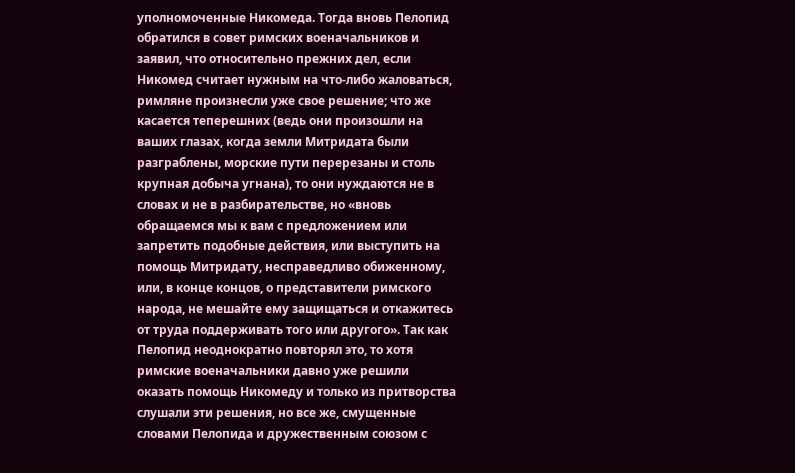уполномоченные Никомеда. Тогда вновь Пелопид обратился в совет римских военачальников и заявил, что относительно прежних дел, если Никомед считает нужным на что-либо жаловаться, римляне произнесли уже свое решение; что же касается теперешних (ведь они произошли на ваших глазах, когда земли Митридата были разграблены, морские пути перерезаны и столь крупная добыча угнана), то они нуждаются не в словах и не в разбирательстве, но «вновь обращаемся мы к вам с предложением или запретить подобные действия, или выступить на помощь Митридату, несправедливо обиженному, или, в конце концов, о представители римского народа, не мешайте ему защищаться и откажитесь от труда поддерживать того или другого». Так как Пелопид неоднократно повторял это, то хотя римские военачальники давно уже решили оказать помощь Никомеду и только из притворства слушали эти решения, но все же, смущенные словами Пелопида и дружественным союзом с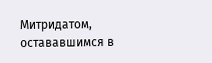Митридатом, остававшимся в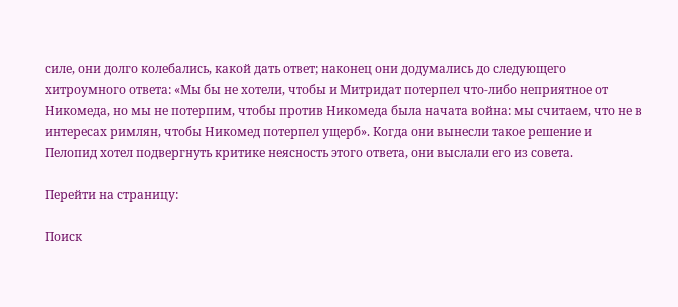силе, они долго колебались, какой дать ответ; наконец они додумались до следующего хитроумного ответа: «Мы бы не хотели, чтобы и Митридат потерпел что-либо неприятное от Никомеда, но мы не потерпим, чтобы против Никомеда была начата война: мы считаем, что не в интересах римлян, чтобы Никомед потерпел ущерб». Когда они вынесли такое решение и Пелопид хотел подвергнуть критике неясность этого ответа, они выслали его из совета.

Перейти на страницу:

Поиск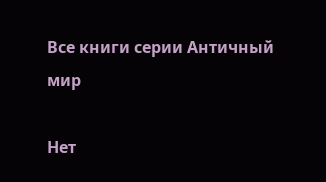Все книги серии Античный мир

Нет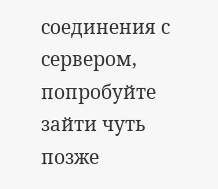соединения с сервером, попробуйте зайти чуть позже